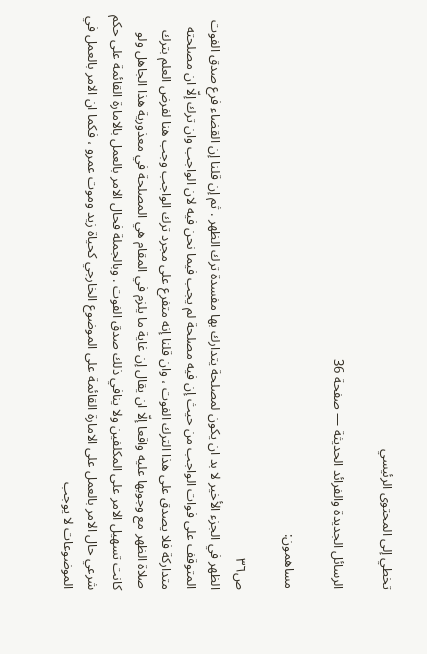تخطي إلى المحتوى الرئيسي

الرسائل الجديدة والفرائد الحديثة — صفحة 36

مساهمون:

ص٣٦
الظهر في الجزء الأخير لا بد ان يكون لمصلحة يتدارك بها مفسدة ترك الظهر . ثم إن قلنا إن القضاء فرع صدق الفوت المتوقف على فوات الواجب من حيث إن فيه مصلحة لم يجب فيما نحن فيه لان الواجب وان ترك إلّا ان مصلحته متداركة فلا يصدق على هذا الترك الفوت ، وان قلنا إنه متفرع على مجرد ترك الواجب وجب هنا لفرض العلم بترك صلاة الظهر مع وجوبها عليه واقعا إلّا ان يقال إن غاية ما يلزم في المقام هي المصلحة في معذورية هذا الجاهل ولو كانت تسهيل الامر على المكلفين ولا ينافي ذلك صدق الفوت . وبالجملة فحال الامر بالعمل بالامارة القائمة على حكم شرعي حال الامر بالعمل على الامارة القائمة على الموضوع الخارجي كحياة زيد وموت عمرو ، فكما ان الامر بالعمل في الموضوعات لا يوجب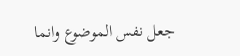جعل نفس الموضوع وانما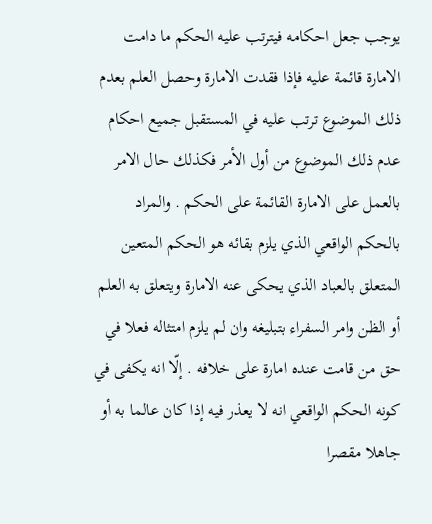يوجب جعل احكامه فيترتب عليه الحكم ما دامت الامارة قائمة عليه فإذا فقدت الامارة وحصل العلم بعدم ذلك الموضوع ترتب عليه في المستقبل جميع احكام عدم ذلك الموضوع من أول الأمر فكذلك حال الامر بالعمل على الامارة القائمة على الحكم . والمراد بالحكم الواقعي الذي يلزم بقائه هو الحكم المتعين المتعلق بالعباد الذي يحكى عنه الامارة ويتعلق به العلم أو الظن وامر السفراء بتبليغه وان لم يلزم امتثاله فعلا في حق من قامت عنده امارة على خلافه . إلّا انه يكفى في كونه الحكم الواقعي انه لا يعذر فيه إذا كان عالما به أو جاهلا مقصرا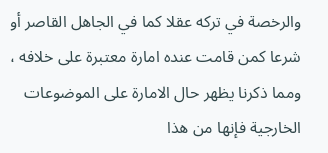والرخصة في تركه عقلا كما في الجاهل القاصر أو شرعا كمن قامت عنده امارة معتبرة على خلافه ، ومما ذكرنا يظهر حال الامارة على الموضوعات الخارجية فإنها من هذا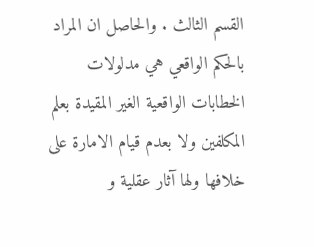القسم الثالث . والحاصل ان المراد بالحكم الواقعي هي مدلولات الخطابات الواقعية الغير المقيدة بعلم المكلفين ولا بعدم قيام الامارة على خلافها ولها آثار عقلية و